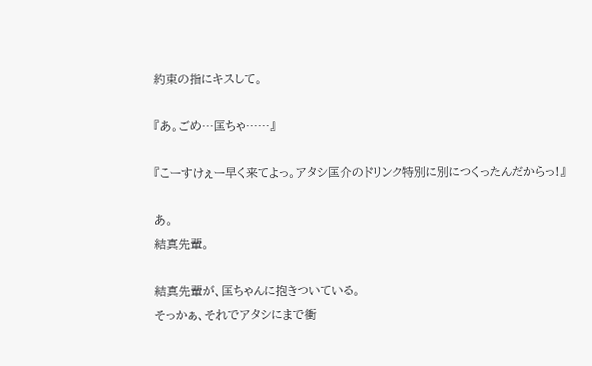約束の指にキスして。

『あ。ごめ…匡ちゃ……』

『こーすけぇー早く来てよっ。アタシ匡介のドリンク特別に別につくったんだからっ!』

あ。
結真先輩。

結真先輩が、匡ちゃんに抱きついている。
そっかぁ、それでアタシにまで衝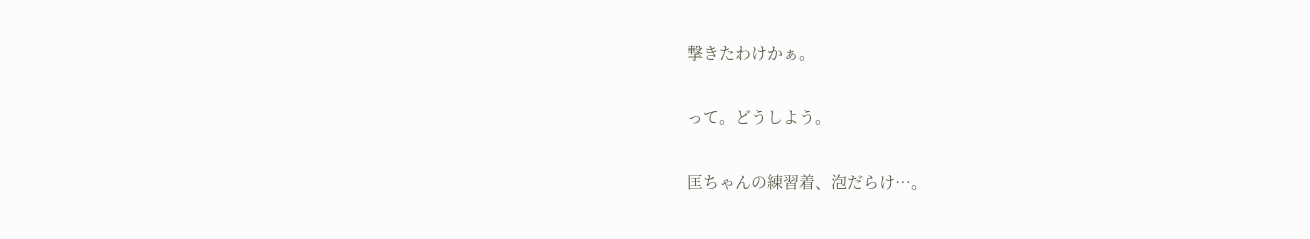撃きたわけかぁ。

って。どうしよう。

匡ちゃんの練習着、泡だらけ…。